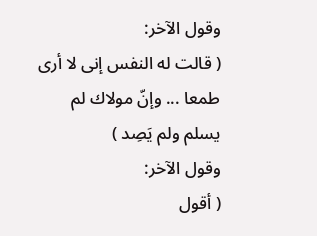وقول الآخر:
( قالت له النفس إنى لا أرى طمعا ... وإنّ مولاك لم يسلم ولم يَصِد )
وقول الآخر:
( أقول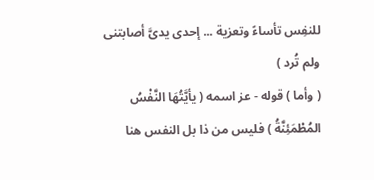للنفِس تأساءً وتعزية ... إحدى يدىَّ أصابتنى ولم تُرد )
( وأما ) قوله - عز اسمه ( يأيَّتُهَا النَّفْسُ المُطْمَئِنَّةُ ) فليس من ذا بل النفس هنا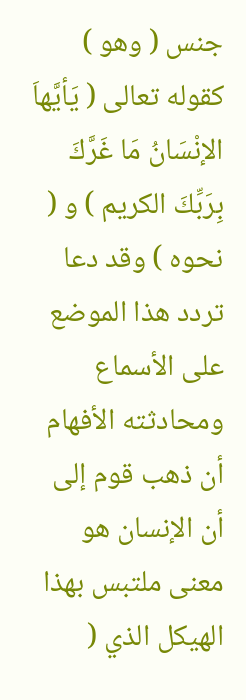جنس ( وهو ) كقوله تعالى ( يَأيَّهاَ الإنْسَانُ مَا غَرَّكَ بِرَبِّكَ الكريم ) و ( نحوه ) وقد دعا تردد هذا الموضع على الأسماع ومحادثته الأفهام أن ذهب قوم إلى أن الإنسان هو معنى ملتبس بهذا الهيكل الذي (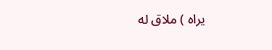يراه ) ملاق له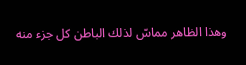وهذا الظاهر مماسّ لذلك الباطن كل جزء منه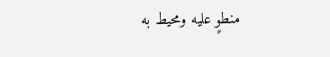منطوٍ عليه ومحيط به